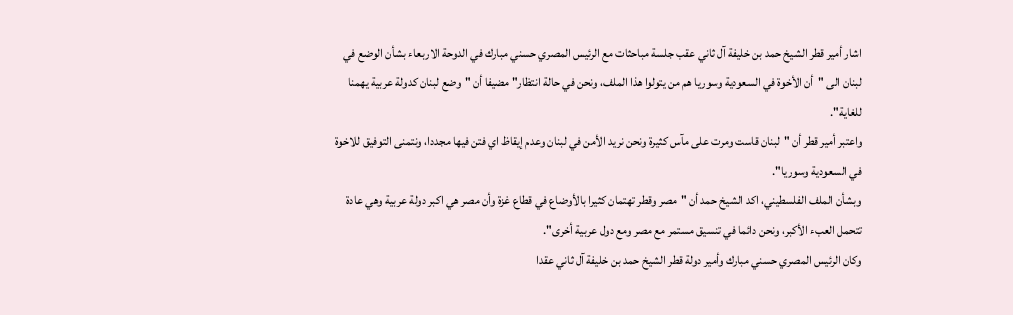اشار أمير قطر الشيخ حمد بن خليفة آل ثاني عقب جلسة مباحثات مع الرئيس المصري حسني مبارك في الدوحة الاربعاء بشأن الوضع في لبنان الى "أن الأخوة في السعودية وسوريا هم من يتولوا هذا الملف، ونحن في حالة انتظار" مضيفا أن "وضع لبنان كدولة عربية يهمنا للغاية".
واعتبر أمير قطر أن "لبنان قاست ومرت على مآس كثيرة ونحن نريد الأمن في لبنان وعدم إيقاظ اي فتن فيها مجددا، ونتمنى التوفيق للاخوة في السعودية وسوريا".
وبشأن الملف الفلسطيني، اكد الشيخ حمد أن "مصر وقطر تهتمان كثيرا بالأوضاع في قطاع غزة وأن مصر هي اكبر دولة عربية وهي عادة تتحمل العبء الأكبر، ونحن دائما في تنسيق مستمر مع مصر ومع دول عربية أخرى".
وكان الرئيس المصري حسني مبارك وأمير دولة قطر الشيخ حمد بن خليفة آل ثاني عقدا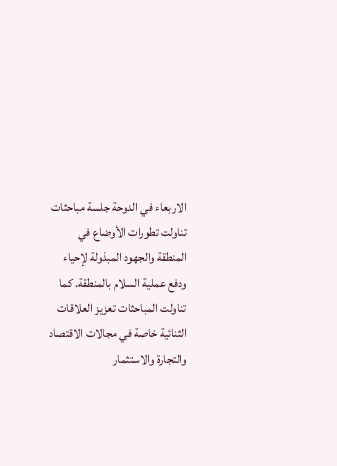الاربعاء في الدوحة جلسة مباحثات تناولت تطورات الأوضاع في المنطقة والجهود المبذولة لإحياء ودفع عملية السلام بالمنطقة. كما تناولت المباحثات تعزيز العلاقات الثنائية خاصة في مجالات الاقتصاد والتجارة والاستثمار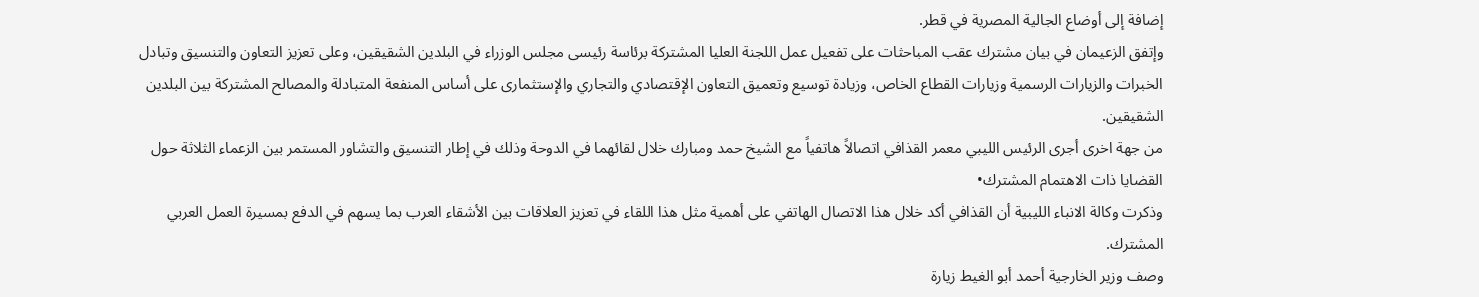إضافة إلى أوضاع الجالية المصرية في قطر.
وإتفق الزعيمان في بيان مشترك عقب المباحثات على تفعيل عمل اللجنة العليا المشتركة برئاسة رئيسى مجلس الوزراء في البلدين الشقيقين، وعلى تعزيز التعاون والتنسيق وتبادل الخبرات والزيارات الرسمية وزيارات القطاع الخاص، وزيادة توسيع وتعميق التعاون الإقتصادي والتجاري والإستثمارى على أساس المنفعة المتبادلة والمصالح المشتركة بين البلدين الشقيقين.
من جهة اخرى أجرى الرئيس الليبي معمر القذافي اتصالاً هاتفياً مع الشيخ حمد ومبارك خلال لقائهما في الدوحة وذلك في إطار التنسيق والتشاور المستمر بين الزعماء الثلاثة حول القضايا ذات الاهتمام المشترك•
وذكرت وكالة الانباء الليبية أن القذافي أكد خلال هذا الاتصال الهاتفي على أهمية مثل هذا اللقاء في تعزيز العلاقات بين الأشقاء العرب بما يسهم في الدفع بمسيرة العمل العربي المشترك.
وصف وزير الخارجية أحمد أبو الغيط زيارة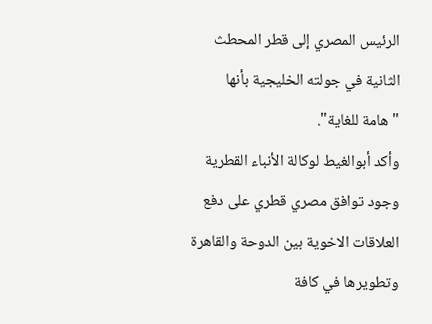الرئيس المصري إلى قطر المحطث الثانية في جولته الخليجية بأنها "هامة للغاية".
وأكد أبوالغيط لوكالة الأنباء القطرية وجود توافق مصري قطري على دفع العلاقات الاخوية بين الدوحة والقاهرة وتطويرها في كافة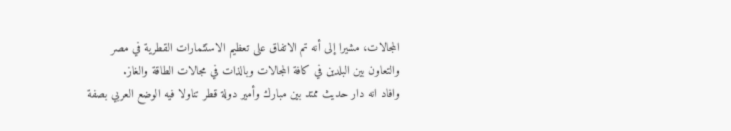المجالات، مشيرا إلى أنه تم الاتفاق على تعظيم الاستثمارات القطرية في مصر والتعاون بين البلدين في كافة المجالات وبالذات في مجالات الطاقة والغاز.
وافاد انه دار حديث ممتد بين مبارك وأمير دولة قطر تناولا فيه الوضع العربي بصفة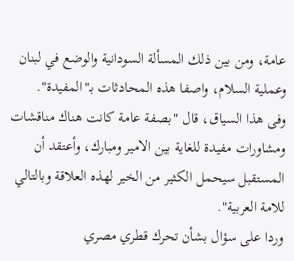عامة، ومن بين ذلك المسألة السودانية والوضع في لبنان وعملية السلام، واصفا هذه المحادثات بـ"المفيدة".
وفى هذا السياق، قال "بصفة عامة كانت هناك مناقشات ومشاورات مفيدة للغاية بين الامير ومبارك، وأعتقد أن المستقبل سيحمل الكثير من الخير لهذه العلاقة وبالتالي للامة العربية".
وردا على سؤال بشأن تحرك قطري مصري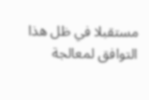مستقبلا في ظل هذا التوافق لمعالجة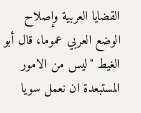القضايا العربية وإصلاح الوضع العربي عموما، قال أبو الغيط "ليس من الامور المستبعدة ان نعمل سويا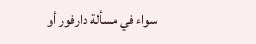سواء في مسألة دارفور أو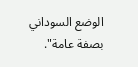الوضع السوداني بصفة عامة".